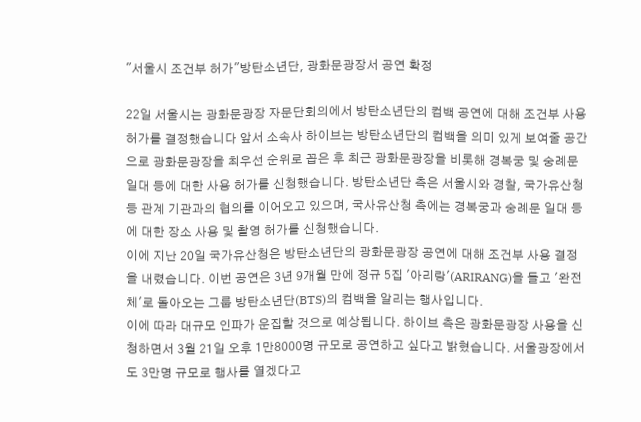"서울시 조건부 허가"방탄소년단, 광화문광장서 공연 확정

22일 서울시는 광화문광장 자문단회의에서 방탄소년단의 컴백 공연에 대해 조건부 사용 허가를 결정했습니다 앞서 소속사 하이브는 방탄소년단의 컴백을 의미 있게 보여줄 공간으로 광화문광장을 최우선 순위로 꼽은 후 최근 광화문광장을 비롯해 경복궁 및 숭례문 일대 등에 대한 사용 허가를 신청했습니다. 방탄소년단 측은 서울시와 경찰, 국가유산청 등 관계 기관과의 협의를 이어오고 있으며, 국사유산청 측에는 경복궁과 숭례문 일대 등에 대한 장소 사용 및 촬영 허가를 신청했습니다.
이에 지난 20일 국가유산청은 방탄소년단의 광화문광장 공연에 대해 조건부 사용 결정을 내렸습니다. 이번 공연은 3년 9개월 만에 정규 5집 '아리랑'(ARIRANG)을 들고 '완전체'로 돌아오는 그룹 방탄소년단(BTS)의 컴백을 알리는 행사입니다.
이에 따라 대규모 인파가 운집할 것으로 예상됩니다. 하이브 측은 광화문광장 사용을 신청하면서 3월 21일 오후 1만8000명 규모로 공연하고 싶다고 밝혔습니다. 서울광장에서도 3만명 규모로 행사를 열겠다고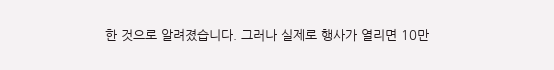한 것으로 알려졌습니다. 그러나 실제로 행사가 열리면 10만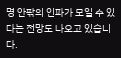명 안팎의 인파가 모일 수 있다는 전망도 나오고 있습니다.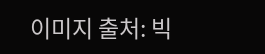이미지 출처: 빅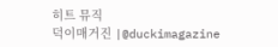히트 뮤직
덕이매거진 |@duckimagazine